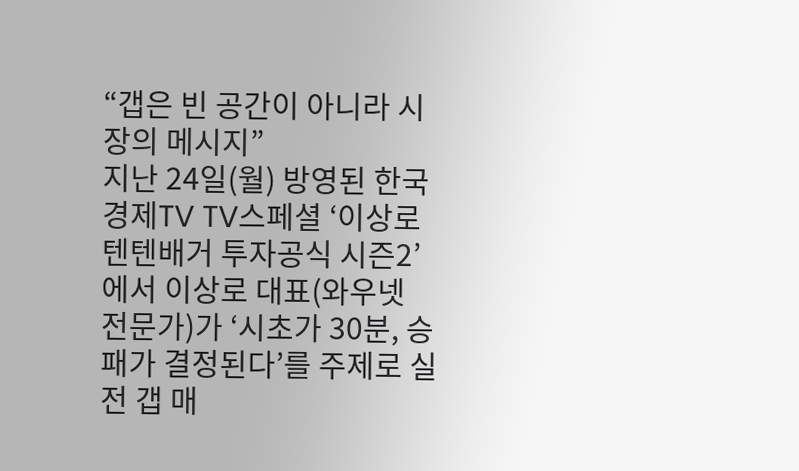“갭은 빈 공간이 아니라 시장의 메시지”
지난 24일(월) 방영된 한국경제TV TV스페셜 ‘이상로 텐텐배거 투자공식 시즌2’에서 이상로 대표(와우넷 전문가)가 ‘시초가 30분, 승패가 결정된다’를 주제로 실전 갭 매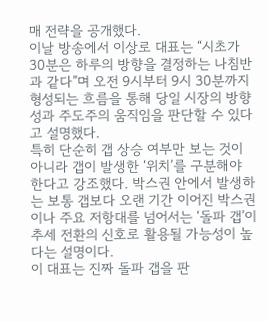매 전략을 공개했다.
이날 방송에서 이상로 대표는 “시초가 30분은 하루의 방향을 결정하는 나침반과 같다”며 오전 9시부터 9시 30분까지 형성되는 흐름을 통해 당일 시장의 방향성과 주도주의 움직임을 판단할 수 있다고 설명했다.
특히 단순히 갭 상승 여부만 보는 것이 아니라 갭이 발생한 ‘위치’를 구분해야 한다고 강조했다. 박스권 안에서 발생하는 보통 갭보다 오랜 기간 이어진 박스권이나 주요 저항대를 넘어서는 ‘돌파 갭’이 추세 전환의 신호로 활용될 가능성이 높다는 설명이다.
이 대표는 진짜 돌파 갭을 판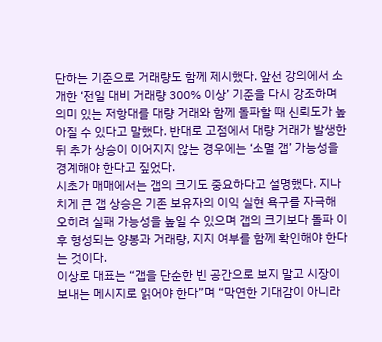단하는 기준으로 거래량도 함께 제시했다. 앞선 강의에서 소개한 ‘전일 대비 거래량 300% 이상’ 기준을 다시 강조하며 의미 있는 저항대를 대량 거래와 함께 돌파할 때 신뢰도가 높아질 수 있다고 말했다. 반대로 고점에서 대량 거래가 발생한 뒤 추가 상승이 이어지지 않는 경우에는 ‘소멸 갭’ 가능성을 경계해야 한다고 짚었다.
시초가 매매에서는 갭의 크기도 중요하다고 설명했다. 지나치게 큰 갭 상승은 기존 보유자의 이익 실현 욕구를 자극해 오히려 실패 가능성을 높일 수 있으며 갭의 크기보다 돌파 이후 형성되는 양봉과 거래량, 지지 여부를 함께 확인해야 한다는 것이다.
이상로 대표는 “갭을 단순한 빈 공간으로 보지 말고 시장이 보내는 메시지로 읽어야 한다”며 “막연한 기대감이 아니라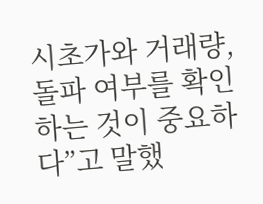시초가와 거래량, 돌파 여부를 확인하는 것이 중요하다”고 말했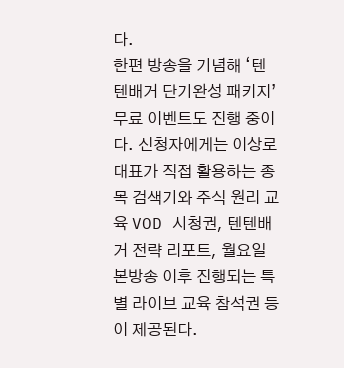다.
한편 방송을 기념해 ‘텐텐배거 단기완성 패키지’ 무료 이벤트도 진행 중이다. 신청자에게는 이상로 대표가 직접 활용하는 종목 검색기와 주식 원리 교육 VOD 시청권, 텐텐배거 전략 리포트, 월요일 본방송 이후 진행되는 특별 라이브 교육 참석권 등이 제공된다.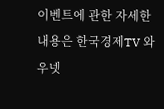이벤트에 관한 자세한 내용은 한국경제TV 와우넷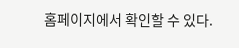홈페이지에서 확인할 수 있다.